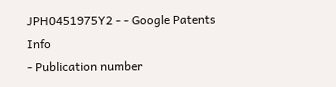JPH0451975Y2 - - Google Patents
Info
- Publication number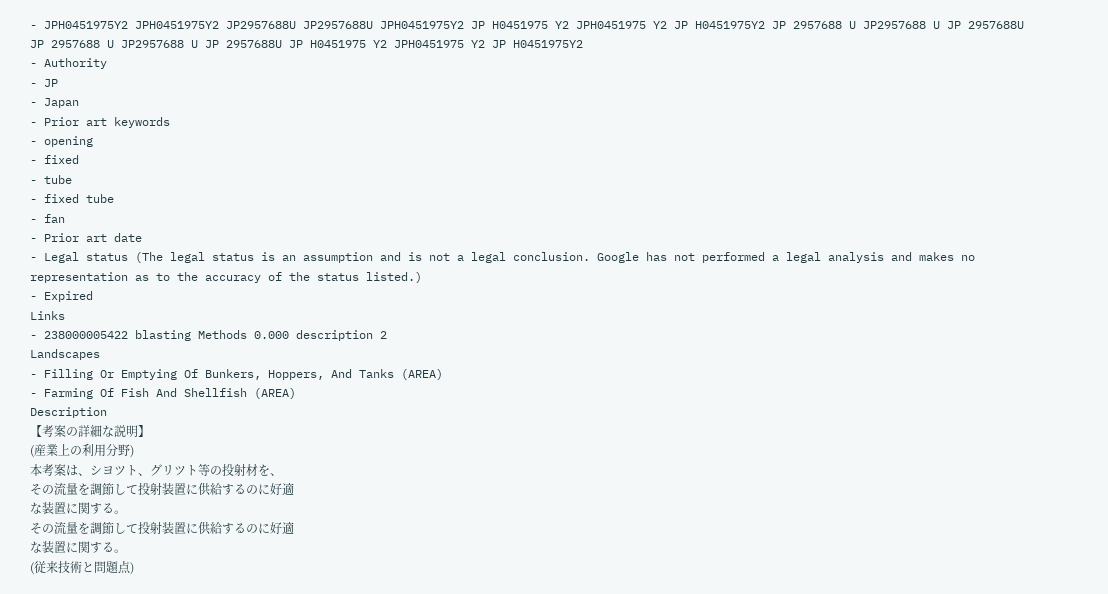- JPH0451975Y2 JPH0451975Y2 JP2957688U JP2957688U JPH0451975Y2 JP H0451975 Y2 JPH0451975 Y2 JP H0451975Y2 JP 2957688 U JP2957688 U JP 2957688U JP 2957688 U JP2957688 U JP 2957688U JP H0451975 Y2 JPH0451975 Y2 JP H0451975Y2
- Authority
- JP
- Japan
- Prior art keywords
- opening
- fixed
- tube
- fixed tube
- fan
- Prior art date
- Legal status (The legal status is an assumption and is not a legal conclusion. Google has not performed a legal analysis and makes no representation as to the accuracy of the status listed.)
- Expired
Links
- 238000005422 blasting Methods 0.000 description 2
Landscapes
- Filling Or Emptying Of Bunkers, Hoppers, And Tanks (AREA)
- Farming Of Fish And Shellfish (AREA)
Description
【考案の詳細な説明】
(産業上の利用分野)
本考案は、シヨツト、グリツト等の投射材を、
その流量を調節して投射装置に供給するのに好適
な装置に関する。
その流量を調節して投射装置に供給するのに好適
な装置に関する。
(従来技術と問題点)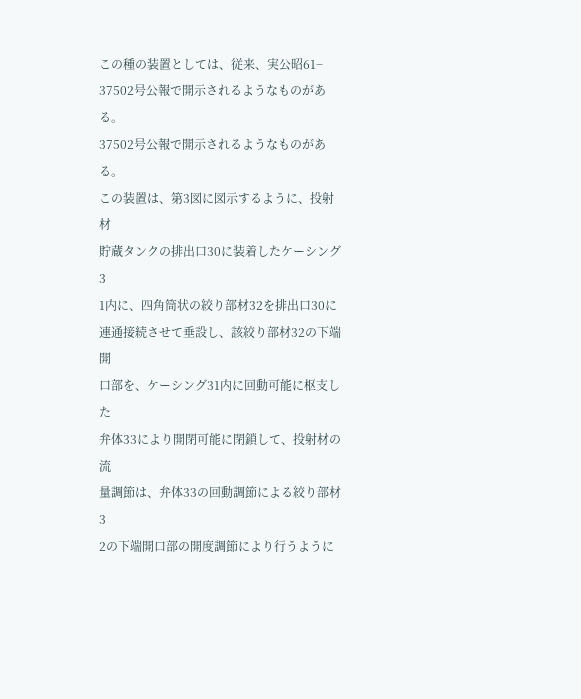この種の装置としては、従来、実公昭61−
37502号公報で開示されるようなものがある。
37502号公報で開示されるようなものがある。
この装置は、第3図に図示するように、投射材
貯蔵タンクの排出口30に装着したケーシング3
1内に、四角筒状の絞り部材32を排出口30に
連通接続させて垂設し、該絞り部材32の下端開
口部を、ケーシング31内に回動可能に枢支した
弁体33により開閉可能に閉鎖して、投射材の流
量調節は、弁体33の回動調節による絞り部材3
2の下端開口部の開度調節により行うように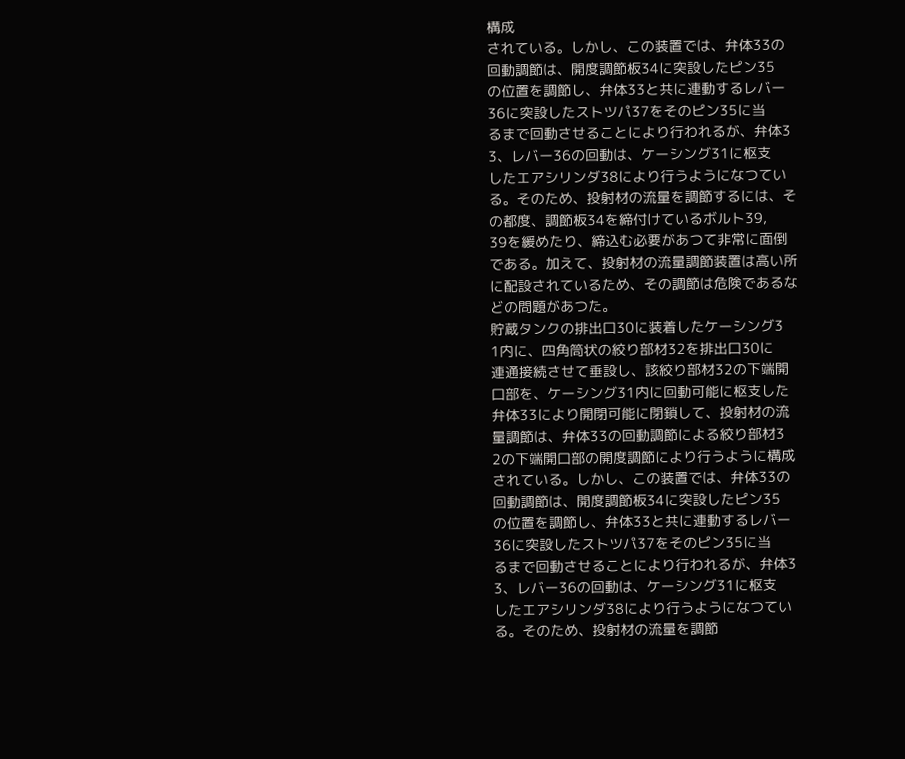構成
されている。しかし、この装置では、弁体33の
回動調節は、開度調節板34に突設したピン35
の位置を調節し、弁体33と共に連動するレバー
36に突設したストツパ37をそのピン35に当
るまで回動させることにより行われるが、弁体3
3、レバー36の回動は、ケーシング31に枢支
したエアシリンダ38により行うようになつてい
る。そのため、投射材の流量を調節するには、そ
の都度、調節板34を締付けているボルト39,
39を緩めたり、締込む必要があつて非常に面倒
である。加えて、投射材の流量調節装置は高い所
に配設されているため、その調節は危険であるな
どの問題があつた。
貯蔵タンクの排出口30に装着したケーシング3
1内に、四角筒状の絞り部材32を排出口30に
連通接続させて垂設し、該絞り部材32の下端開
口部を、ケーシング31内に回動可能に枢支した
弁体33により開閉可能に閉鎖して、投射材の流
量調節は、弁体33の回動調節による絞り部材3
2の下端開口部の開度調節により行うように構成
されている。しかし、この装置では、弁体33の
回動調節は、開度調節板34に突設したピン35
の位置を調節し、弁体33と共に連動するレバー
36に突設したストツパ37をそのピン35に当
るまで回動させることにより行われるが、弁体3
3、レバー36の回動は、ケーシング31に枢支
したエアシリンダ38により行うようになつてい
る。そのため、投射材の流量を調節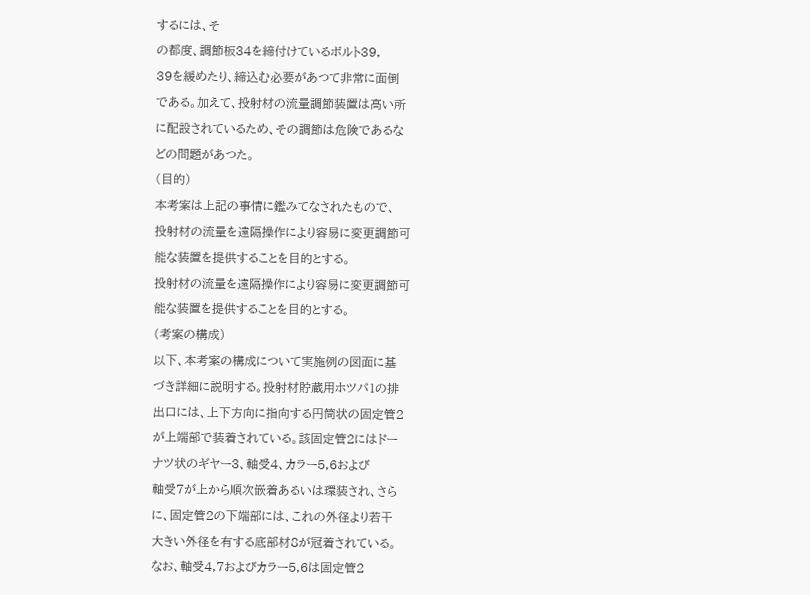するには、そ
の都度、調節板34を締付けているボルト39,
39を緩めたり、締込む必要があつて非常に面倒
である。加えて、投射材の流量調節装置は高い所
に配設されているため、その調節は危険であるな
どの問題があつた。
(目的)
本考案は上記の事情に鑑みてなされたもので、
投射材の流量を遠隔操作により容易に変更調節可
能な装置を提供することを目的とする。
投射材の流量を遠隔操作により容易に変更調節可
能な装置を提供することを目的とする。
(考案の構成)
以下、本考案の構成について実施例の図面に基
づき詳細に説明する。投射材貯蔵用ホツパ1の排
出口には、上下方向に指向する円筒状の固定管2
が上端部で装着されている。該固定管2にはドー
ナツ状のギヤー3、軸受4、カラー5,6および
軸受7が上から順次嵌着あるいは環装され、さら
に、固定管2の下端部には、これの外径より若干
大きい外径を有する底部材8が冠着されている。
なお、軸受4,7およびカラー5,6は固定管2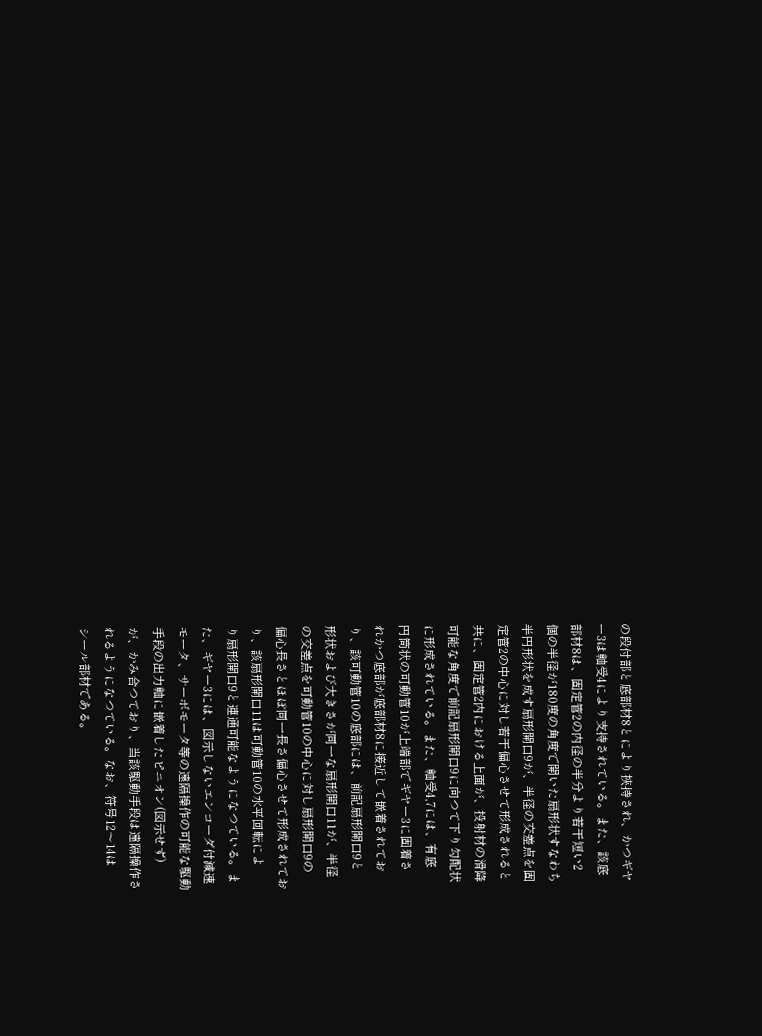の段付部と底部材8とにより挾持され、かつギヤ
ー3は軸受4により支持されている。また、該底
部材8は、固定管2の内径の半分より若干短い2
個の半径が180度の角度で開いた扇形状すなわち
半円形状を成す扇形開口9が、半径の交差点を固
定管2の中心に対し若干偏心させて形成されると
共に、固定管2内における上面が、投射材の滑降
可能な角度で前記扇形開口9に向つて下り勾配状
に形成されている。また、軸受4,7には、有底
円筒状の可動管10が上端部でギヤー3に固着さ
れかつ底部が底部材8に接近して嵌着されてお
り、該可動管10の底部には、前記扇形開口9と
形状および大きさが同一な扇形開口11が、半径
の交差点を可動管10の中心に対し扇形開口9の
偏心長さとほぼ同一長さ偏心させて形成されてお
り、該扇形開口11は可動管10の水平回転によ
り扇形開口9と連通可能なようになつている。ま
た、ギヤー3には、図示しないエンコーダ付減速
モータ、サーボモータ等の遠隔操作の可能な駆動
手段の出力軸に嵌着したピニオン(図示せず)
が、かみ合つており、当該駆動手段は遠隔操作さ
れるようになつている。なお、符号12〜14は
シール部材である。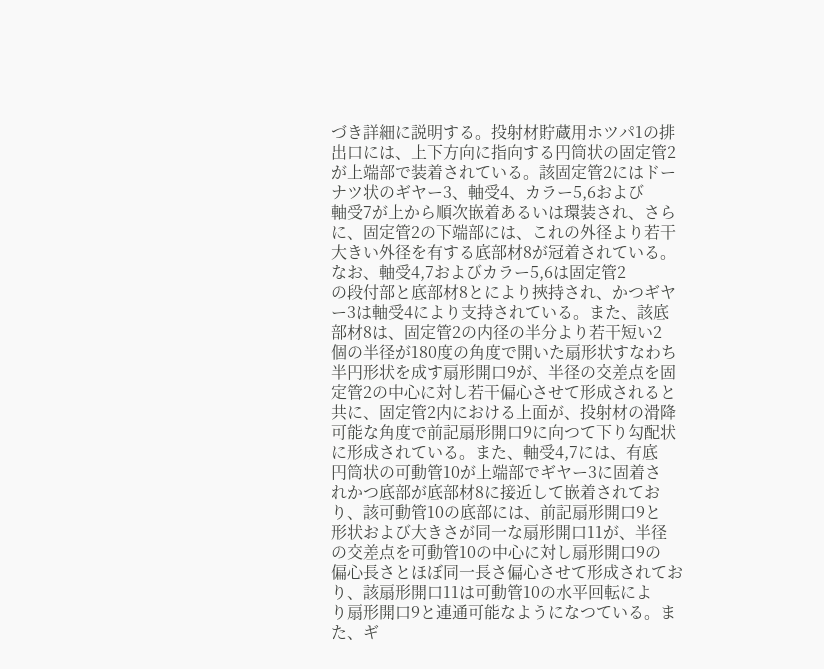づき詳細に説明する。投射材貯蔵用ホツパ1の排
出口には、上下方向に指向する円筒状の固定管2
が上端部で装着されている。該固定管2にはドー
ナツ状のギヤー3、軸受4、カラー5,6および
軸受7が上から順次嵌着あるいは環装され、さら
に、固定管2の下端部には、これの外径より若干
大きい外径を有する底部材8が冠着されている。
なお、軸受4,7およびカラー5,6は固定管2
の段付部と底部材8とにより挾持され、かつギヤ
ー3は軸受4により支持されている。また、該底
部材8は、固定管2の内径の半分より若干短い2
個の半径が180度の角度で開いた扇形状すなわち
半円形状を成す扇形開口9が、半径の交差点を固
定管2の中心に対し若干偏心させて形成されると
共に、固定管2内における上面が、投射材の滑降
可能な角度で前記扇形開口9に向つて下り勾配状
に形成されている。また、軸受4,7には、有底
円筒状の可動管10が上端部でギヤー3に固着さ
れかつ底部が底部材8に接近して嵌着されてお
り、該可動管10の底部には、前記扇形開口9と
形状および大きさが同一な扇形開口11が、半径
の交差点を可動管10の中心に対し扇形開口9の
偏心長さとほぼ同一長さ偏心させて形成されてお
り、該扇形開口11は可動管10の水平回転によ
り扇形開口9と連通可能なようになつている。ま
た、ギ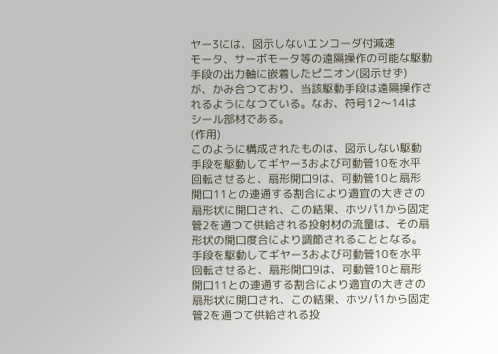ヤー3には、図示しないエンコーダ付減速
モータ、サーボモータ等の遠隔操作の可能な駆動
手段の出力軸に嵌着したピニオン(図示せず)
が、かみ合つており、当該駆動手段は遠隔操作さ
れるようになつている。なお、符号12〜14は
シール部材である。
(作用)
このように構成されたものは、図示しない駆動
手段を駆動してギヤー3および可動管10を水平
回転させると、扇形開口9は、可動管10と扇形
開口11との連通する割合により適宜の大きさの
扇形状に開口され、この結果、ホツパ1から固定
管2を通つて供給される投射材の流量は、その扇
形状の開口度合により調節されることとなる。
手段を駆動してギヤー3および可動管10を水平
回転させると、扇形開口9は、可動管10と扇形
開口11との連通する割合により適宜の大きさの
扇形状に開口され、この結果、ホツパ1から固定
管2を通つて供給される投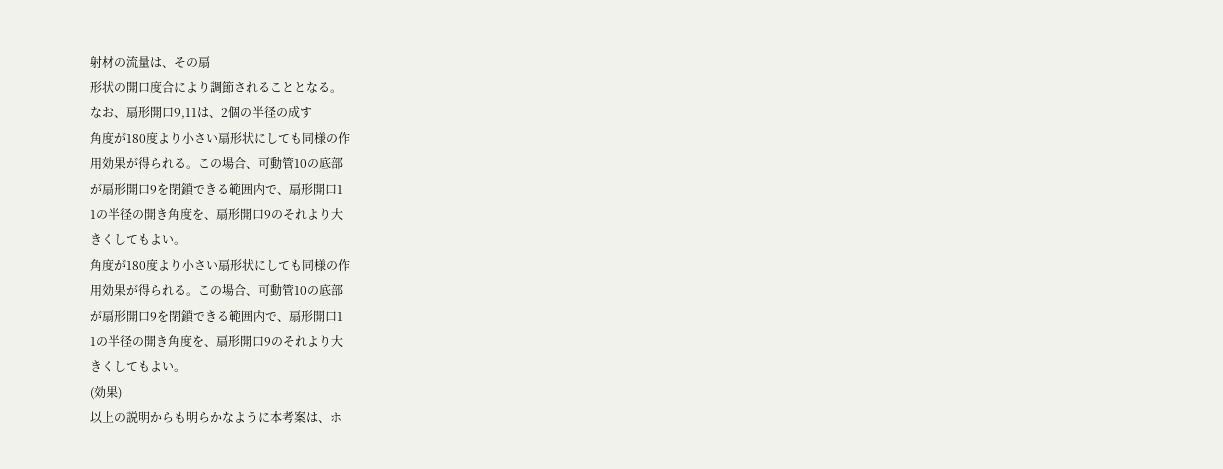射材の流量は、その扇
形状の開口度合により調節されることとなる。
なお、扇形開口9,11は、2個の半径の成す
角度が180度より小さい扇形状にしても同様の作
用効果が得られる。この場合、可動管10の底部
が扇形開口9を閉鎖できる範囲内で、扇形開口1
1の半径の開き角度を、扇形開口9のそれより大
きくしてもよい。
角度が180度より小さい扇形状にしても同様の作
用効果が得られる。この場合、可動管10の底部
が扇形開口9を閉鎖できる範囲内で、扇形開口1
1の半径の開き角度を、扇形開口9のそれより大
きくしてもよい。
(効果)
以上の説明からも明らかなように本考案は、ホ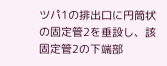ツパ1の排出口に円筒状の固定管2を垂設し、該
固定管2の下端部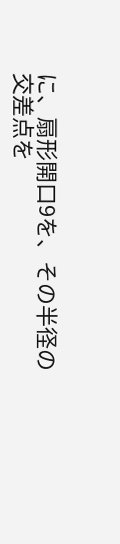に、扇形開口9を、その半径の
交差点を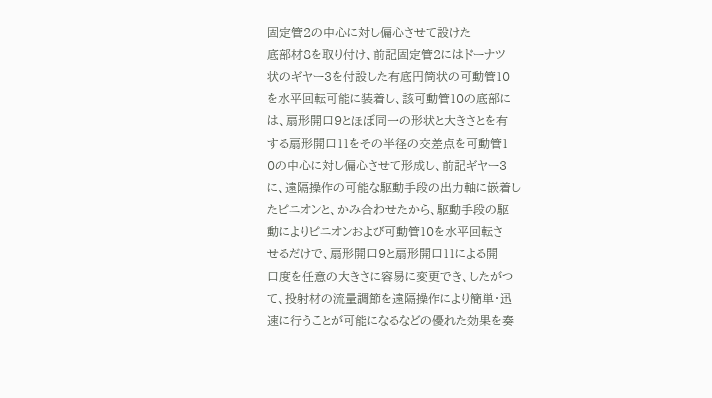固定管2の中心に対し偏心させて設けた
底部材8を取り付け、前記固定管2にはドーナツ
状のギヤー3を付設した有底円筒状の可動管10
を水平回転可能に装着し、該可動管10の底部に
は、扇形開口9とほぼ同一の形状と大きさとを有
する扇形開口11をその半径の交差点を可動管1
0の中心に対し偏心させて形成し、前記ギヤー3
に、遠隔操作の可能な駆動手段の出力軸に嵌着し
たピニオンと、かみ合わせたから、駆動手段の駆
動によりピニオンおよび可動管10を水平回転さ
せるだけで、扇形開口9と扇形開口11による開
口度を任意の大きさに容易に変更でき、したがつ
て、投射材の流量調節を遠隔操作により簡単・迅
速に行うことが可能になるなどの優れた効果を奏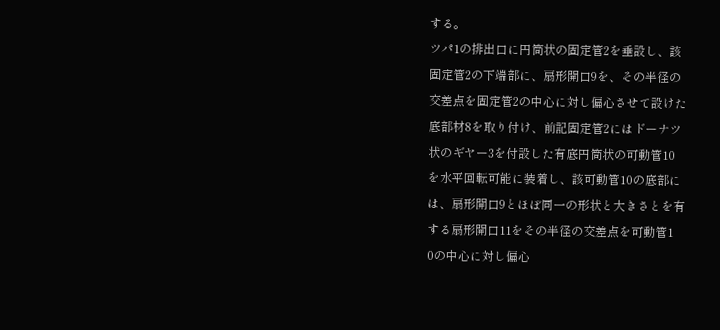する。
ツパ1の排出口に円筒状の固定管2を垂設し、該
固定管2の下端部に、扇形開口9を、その半径の
交差点を固定管2の中心に対し偏心させて設けた
底部材8を取り付け、前記固定管2にはドーナツ
状のギヤー3を付設した有底円筒状の可動管10
を水平回転可能に装着し、該可動管10の底部に
は、扇形開口9とほぼ同一の形状と大きさとを有
する扇形開口11をその半径の交差点を可動管1
0の中心に対し偏心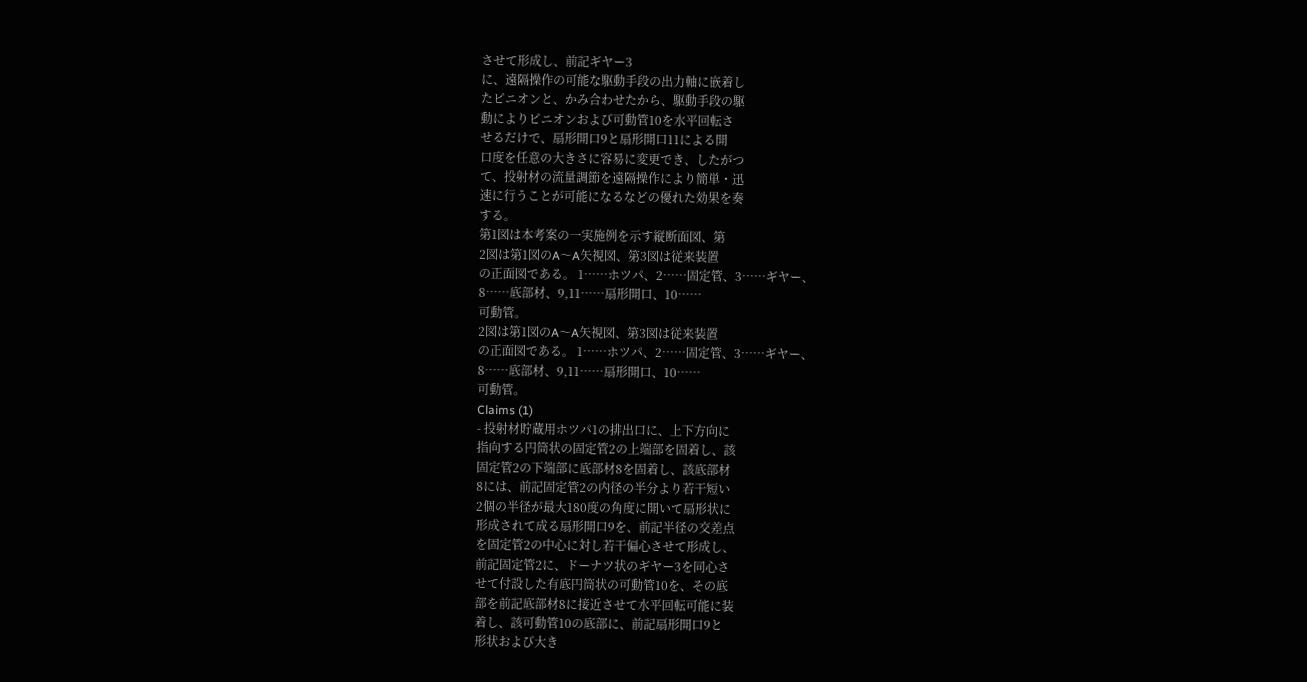させて形成し、前記ギヤー3
に、遠隔操作の可能な駆動手段の出力軸に嵌着し
たピニオンと、かみ合わせたから、駆動手段の駆
動によりピニオンおよび可動管10を水平回転さ
せるだけで、扇形開口9と扇形開口11による開
口度を任意の大きさに容易に変更でき、したがつ
て、投射材の流量調節を遠隔操作により簡単・迅
速に行うことが可能になるなどの優れた効果を奏
する。
第1図は本考案の一実施例を示す縦断面図、第
2図は第1図のA〜A矢視図、第3図は従来装置
の正面図である。 1……ホツパ、2……固定管、3……ギヤー、
8……底部材、9,11……扇形開口、10……
可動管。
2図は第1図のA〜A矢視図、第3図は従来装置
の正面図である。 1……ホツパ、2……固定管、3……ギヤー、
8……底部材、9,11……扇形開口、10……
可動管。
Claims (1)
- 投射材貯蔵用ホツパ1の排出口に、上下方向に
指向する円筒状の固定管2の上端部を固着し、該
固定管2の下端部に底部材8を固着し、該底部材
8には、前記固定管2の内径の半分より若干短い
2個の半径が最大180度の角度に開いて扇形状に
形成されて成る扇形開口9を、前記半径の交差点
を固定管2の中心に対し若干偏心させて形成し、
前記固定管2に、ドーナツ状のギヤー3を同心さ
せて付設した有底円筒状の可動管10を、その底
部を前記底部材8に接近させて水平回転可能に装
着し、該可動管10の底部に、前記扇形開口9と
形状および大き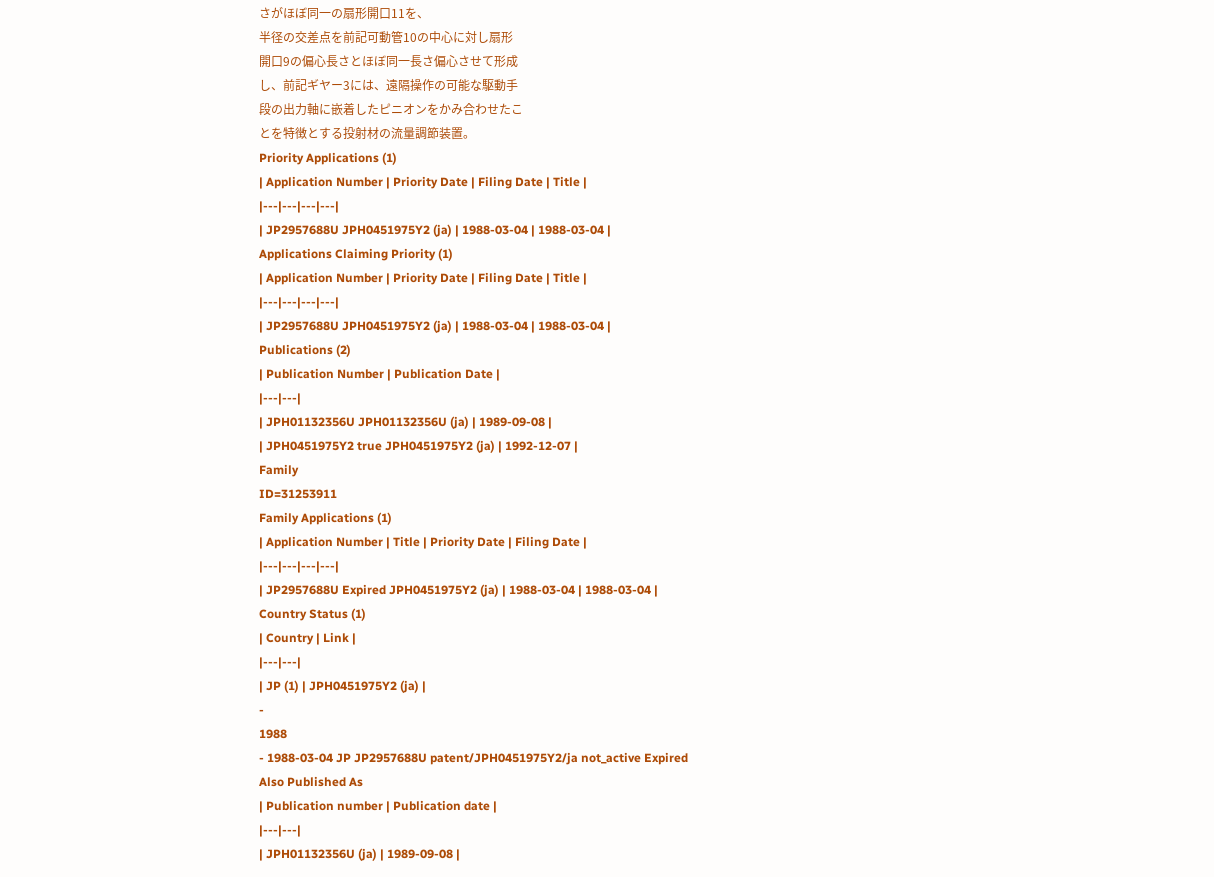さがほぼ同一の扇形開口11を、
半径の交差点を前記可動管10の中心に対し扇形
開口9の偏心長さとほぼ同一長さ偏心させて形成
し、前記ギヤー3には、遠隔操作の可能な駆動手
段の出力軸に嵌着したピニオンをかみ合わせたこ
とを特徴とする投射材の流量調節装置。
Priority Applications (1)
| Application Number | Priority Date | Filing Date | Title |
|---|---|---|---|
| JP2957688U JPH0451975Y2 (ja) | 1988-03-04 | 1988-03-04 |
Applications Claiming Priority (1)
| Application Number | Priority Date | Filing Date | Title |
|---|---|---|---|
| JP2957688U JPH0451975Y2 (ja) | 1988-03-04 | 1988-03-04 |
Publications (2)
| Publication Number | Publication Date |
|---|---|
| JPH01132356U JPH01132356U (ja) | 1989-09-08 |
| JPH0451975Y2 true JPH0451975Y2 (ja) | 1992-12-07 |
Family
ID=31253911
Family Applications (1)
| Application Number | Title | Priority Date | Filing Date |
|---|---|---|---|
| JP2957688U Expired JPH0451975Y2 (ja) | 1988-03-04 | 1988-03-04 |
Country Status (1)
| Country | Link |
|---|---|
| JP (1) | JPH0451975Y2 (ja) |
-
1988
- 1988-03-04 JP JP2957688U patent/JPH0451975Y2/ja not_active Expired
Also Published As
| Publication number | Publication date |
|---|---|
| JPH01132356U (ja) | 1989-09-08 |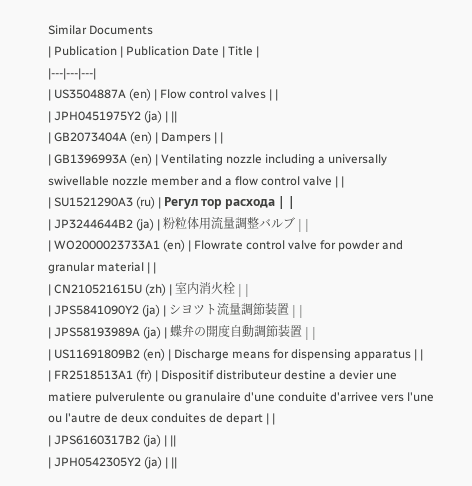Similar Documents
| Publication | Publication Date | Title |
|---|---|---|
| US3504887A (en) | Flow control valves | |
| JPH0451975Y2 (ja) | ||
| GB2073404A (en) | Dampers | |
| GB1396993A (en) | Ventilating nozzle including a universally swivellable nozzle member and a flow control valve | |
| SU1521290A3 (ru) | Регул тор расхода | |
| JP3244644B2 (ja) | 粉粒体用流量調整バルブ | |
| WO2000023733A1 (en) | Flowrate control valve for powder and granular material | |
| CN210521615U (zh) | 室内消火栓 | |
| JPS5841090Y2 (ja) | シヨツト流量調節装置 | |
| JPS58193989A (ja) | 蝶弁の開度自動調節装置 | |
| US11691809B2 (en) | Discharge means for dispensing apparatus | |
| FR2518513A1 (fr) | Dispositif distributeur destine a devier une matiere pulverulente ou granulaire d'une conduite d'arrivee vers l'une ou l'autre de deux conduites de depart | |
| JPS6160317B2 (ja) | ||
| JPH0542305Y2 (ja) | ||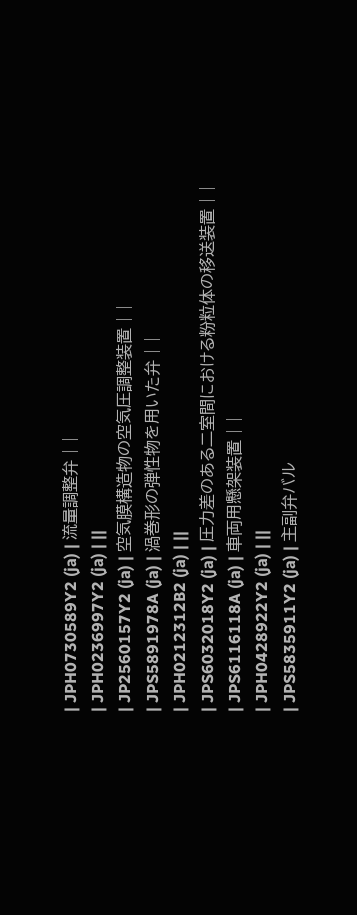| JPH0730589Y2 (ja) | 流量調整弁 | |
| JPH0236997Y2 (ja) | ||
| JP2560157Y2 (ja) | 空気膜構造物の空気圧調整装置 | |
| JPS5891978A (ja) | 渦巻形の弾性物を用いた弁 | |
| JPH0212312B2 (ja) | ||
| JPS6032018Y2 (ja) | 圧力差のある二室間における粉粒体の移送装置 | |
| JPS6116118A (ja) | 車両用懸架装置 | |
| JPH0428922Y2 (ja) | ||
| JPS5835911Y2 (ja) | 主副弁バル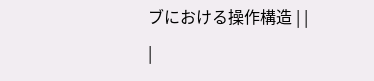ブにおける操作構造 | |
|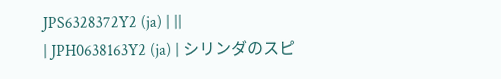JPS6328372Y2 (ja) | ||
| JPH0638163Y2 (ja) | シリンダのスピ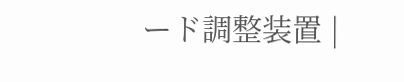ード調整装置 |